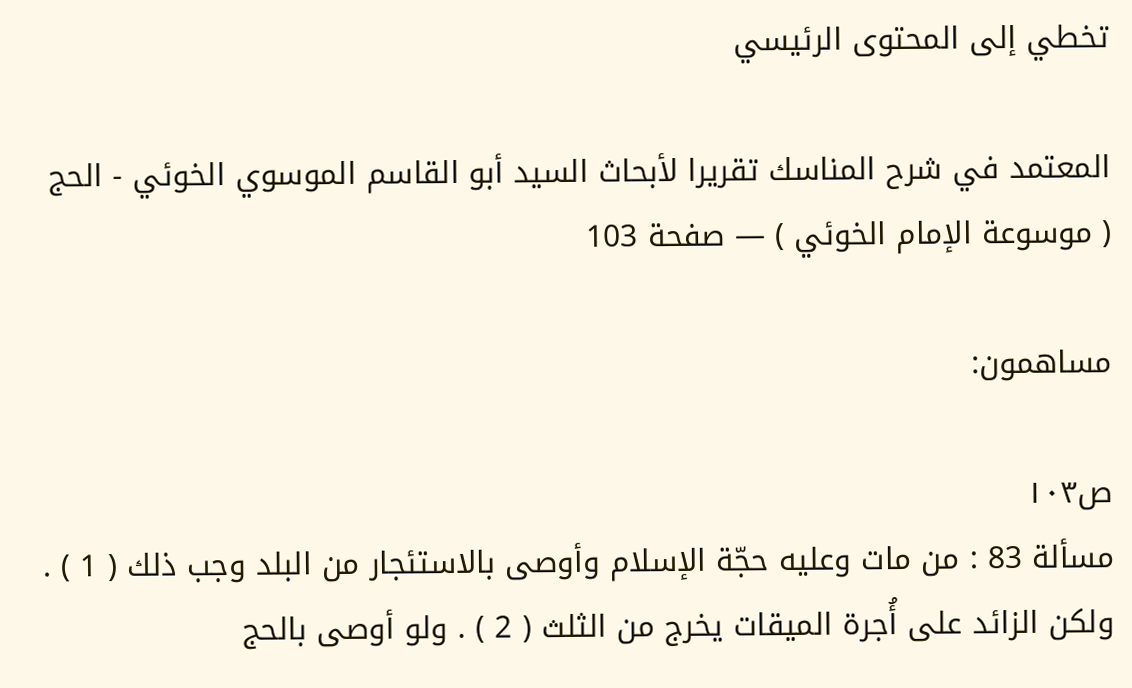تخطي إلى المحتوى الرئيسي

المعتمد في شرح المناسك تقريرا لأبحاث السيد أبو القاسم الموسوي الخوئي - الحج ( موسوعة الإمام الخوئي ) — صفحة 103

مساهمون:

ص١٠٣
مسألة 83 : من مات وعليه حجّة الإسلام وأوصى بالاستئجار من البلد وجب ذلك ( 1 ) . ولكن الزائد على أُجرة الميقات يخرج من الثلث ( 2 ) . ولو أوصى بالحج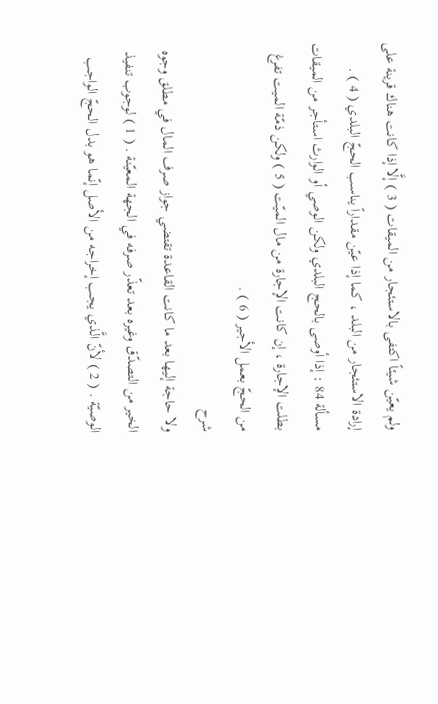ولم يعيّن شيئاً اكتفى بالاستئجار من الميقات ( 3 ) إلَّا إذا كانت هناك قرينة على إرادة الاستئجار من البلد ، كما إذا عيّن مقداراً يناسب الحجّ البلدي ( 4 ) . مسألة 84 : إذا أوصى بالحج البلدي ولكن الوصي أو الوارث استأجر من الميقات بطلت الإجارة ، إن كانت الإجارة من مال الميّت ( 5 ) ولكن ذمّة الميت تفرغ من الحجّ بعمل الأجير ( 6 ) .
شرح
ولا حاجة إليها بعد ما كانت القاعدة تقتضي جواز صرف المال في مطلق وجوه الخير من التصدّق وغيره بعد تعذّر صرفه في الجهة المعيّنة . ( 1 ) لوجوب تنفيذ الوصيّة . ( 2 ) لأنّ الَّذي يجب إخراجه من الأصل إنّما هو بدل الحجّ الواجب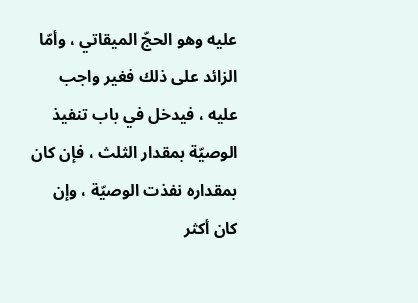عليه وهو الحجّ الميقاتي ، وأمّا الزائد على ذلك فغير واجب عليه ، فيدخل في باب تنفيذ الوصيّة بمقدار الثلث ، فإن كان بمقداره نفذت الوصيّة ، وإن كان أكثر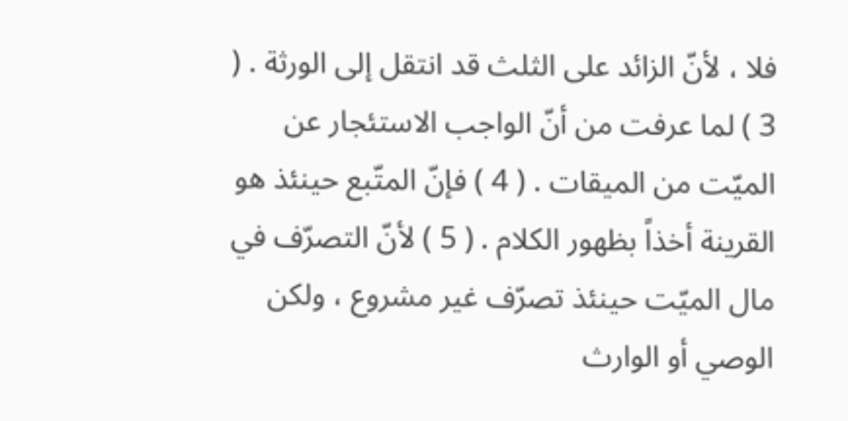فلا ، لأنّ الزائد على الثلث قد انتقل إلى الورثة . ( 3 ) لما عرفت من أنّ الواجب الاستئجار عن الميّت من الميقات . ( 4 ) فإنّ المتّبع حينئذ هو القرينة أخذاً بظهور الكلام . ( 5 ) لأنّ التصرّف في مال الميّت حينئذ تصرّف غير مشروع ، ولكن الوصي أو الوارث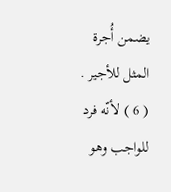يضمن أُجرة المثل للأجير . ( 6 ) لأنّه فرد للواجب وهو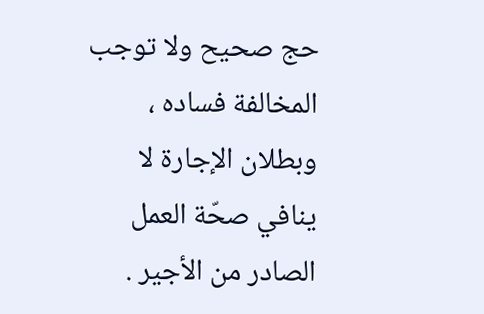حج صحيح ولا توجب المخالفة فساده ، وبطلان الإجارة لا ينافي صحّة العمل الصادر من الأجير .